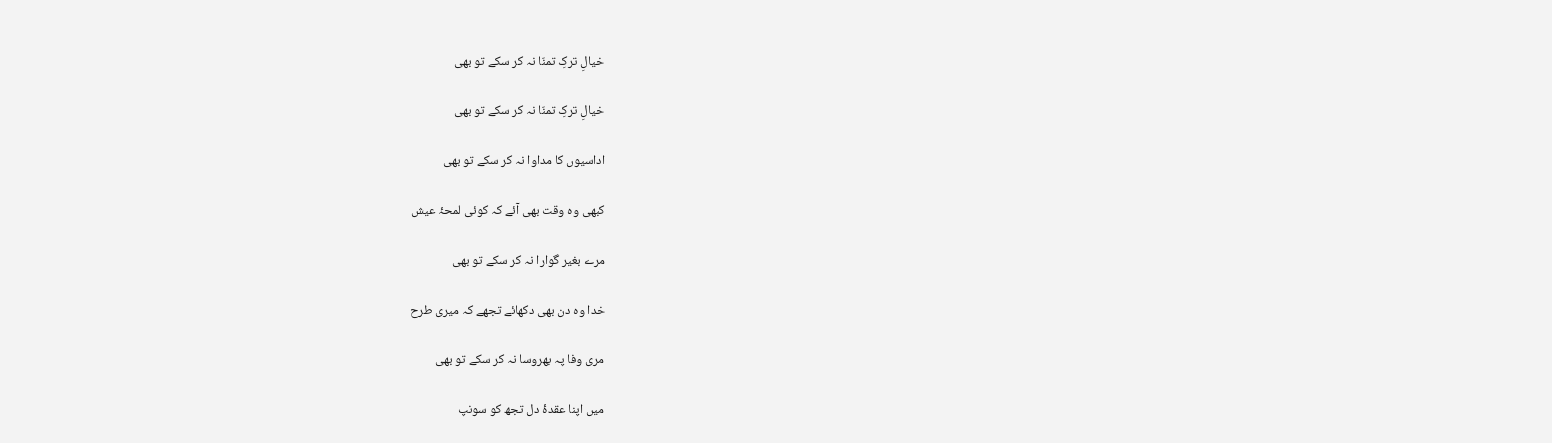خیالِ ترکِ تمنّا نہ کر سکے تو بھی

خیالِ ترکِ تمنّا نہ کر سکے تو بھی

اداسیوں کا مداوا نہ کر سکے تو بھی

کبھی وہ وقت بھی آئے کہ کوئی لمحۂ عیش

مرے بغیر گوارا نہ کر سکے تو بھی

خدا وہ دن بھی دکھائے تجھے کہ میری طرح

مری وفا پہ بھروسا نہ کر سکے تو بھی

میں اپنا عقدۂ دل تجھ کو سونپ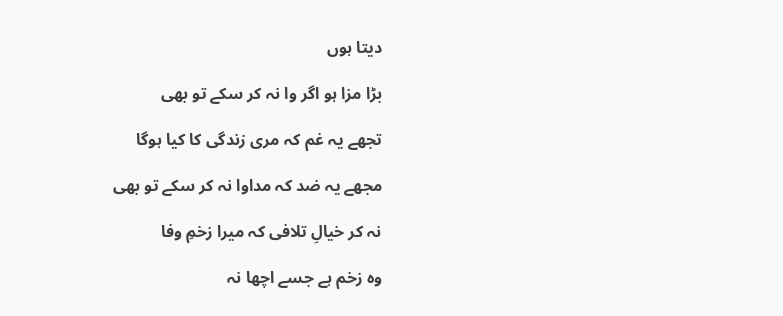دیتا ہوں

بڑا مزا ہو اگر وا نہ کر سکے تو بھی

تجھے یہ غم کہ مری زندگی کا کیا ہوگا

مجھے یہ ضد کہ مداوا نہ کر سکے تو بھی

نہ کر خیالِ تلافی کہ میرا زخمِ وفا

وہ زخم ہے جسے اچھا نہ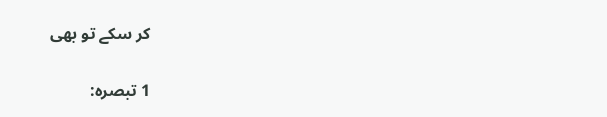کر سکے تو بھی

1 تبصرہ: